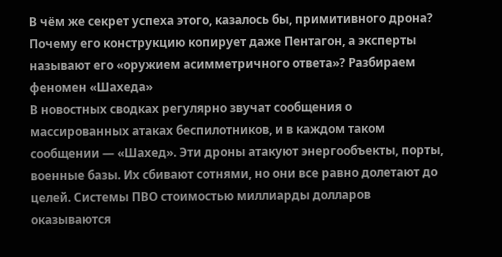В чём же секрет успеха этого, казалось бы, примитивного дрона? Почему его конструкцию копирует даже Пентагон, а эксперты называют его «оружием асимметричного ответа»? Разбираем феномен «Шахеда»
В новостных сводках регулярно звучат сообщения о массированных атаках беспилотников, и в каждом таком сообщении — «Шахед». Эти дроны атакуют энергообъекты, порты, военные базы. Их сбивают сотнями, но они все равно долетают до целей. Системы ПВО стоимостью миллиарды долларов оказываются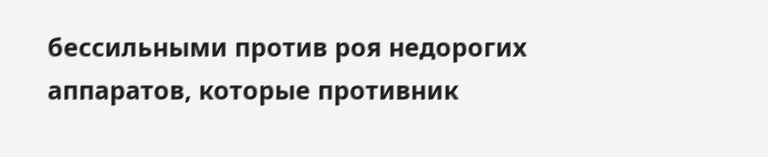бессильными против роя недорогих аппаратов, которые противник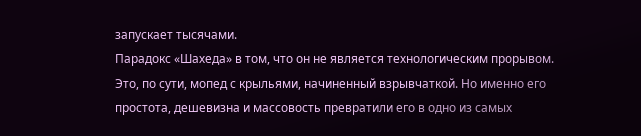запускает тысячами.
Парадокс «Шахеда» в том, что он не является технологическим прорывом. Это, по сути, мопед с крыльями, начиненный взрывчаткой. Но именно его простота, дешевизна и массовость превратили его в одно из самых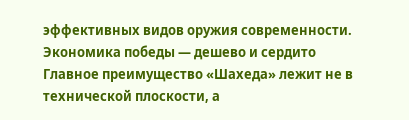эффективных видов оружия современности.
Экономика победы — дешево и сердито
Главное преимущество «Шахеда» лежит не в технической плоскости, а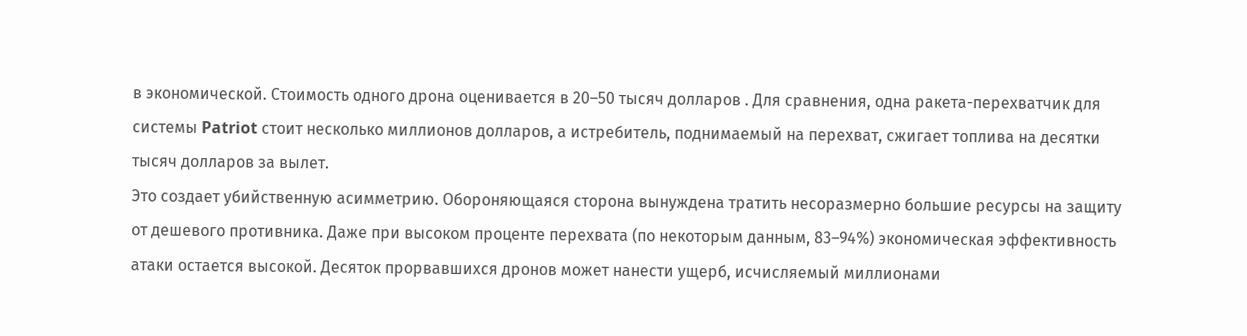в экономической. Стоимость одного дрона оценивается в 20–50 тысяч долларов . Для сравнения, одна ракета-перехватчик для системы Patriot стоит несколько миллионов долларов, а истребитель, поднимаемый на перехват, сжигает топлива на десятки тысяч долларов за вылет.
Это создает убийственную асимметрию. Обороняющаяся сторона вынуждена тратить несоразмерно большие ресурсы на защиту от дешевого противника. Даже при высоком проценте перехвата (по некоторым данным, 83–94%) экономическая эффективность атаки остается высокой. Десяток прорвавшихся дронов может нанести ущерб, исчисляемый миллионами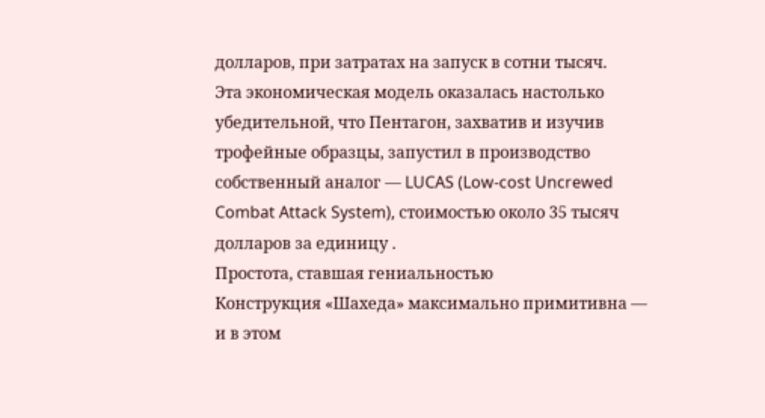долларов, при затратах на запуск в сотни тысяч.
Эта экономическая модель оказалась настолько убедительной, что Пентагон, захватив и изучив трофейные образцы, запустил в производство собственный аналог — LUCAS (Low-cost Uncrewed Combat Attack System), стоимостью около 35 тысяч долларов за единицу .
Простота, ставшая гениальностью
Конструкция «Шахеда» максимально примитивна — и в этом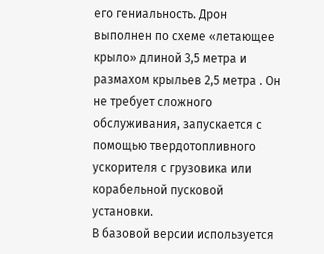его гениальность. Дрон выполнен по схеме «летающее крыло» длиной 3,5 метра и размахом крыльев 2,5 метра . Он не требует сложного обслуживания, запускается с помощью твердотопливного ускорителя с грузовика или корабельной пусковой установки.
В базовой версии используется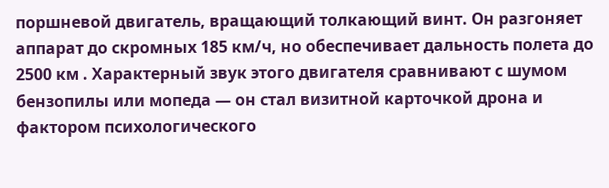поршневой двигатель, вращающий толкающий винт. Он разгоняет аппарат до скромных 185 км/ч, но обеспечивает дальность полета до 2500 км . Характерный звук этого двигателя сравнивают с шумом бензопилы или мопеда — он стал визитной карточкой дрона и фактором психологического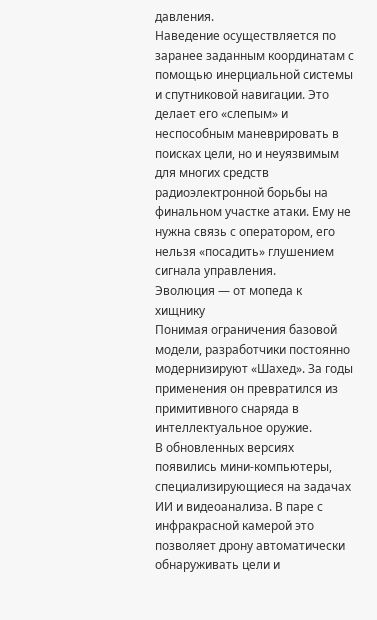давления.
Наведение осуществляется по заранее заданным координатам с помощью инерциальной системы и спутниковой навигации. Это делает его «слепым» и неспособным маневрировать в поисках цели, но и неуязвимым для многих средств радиоэлектронной борьбы на финальном участке атаки. Ему не нужна связь с оператором, его нельзя «посадить» глушением сигнала управления.
Эволюция — от мопеда к хищнику
Понимая ограничения базовой модели, разработчики постоянно модернизируют «Шахед». За годы применения он превратился из примитивного снаряда в интеллектуальное оружие.
В обновленных версиях появились мини-компьютеры, специализирующиеся на задачах ИИ и видеоанализа. В паре с инфракрасной камерой это позволяет дрону автоматически обнаруживать цели и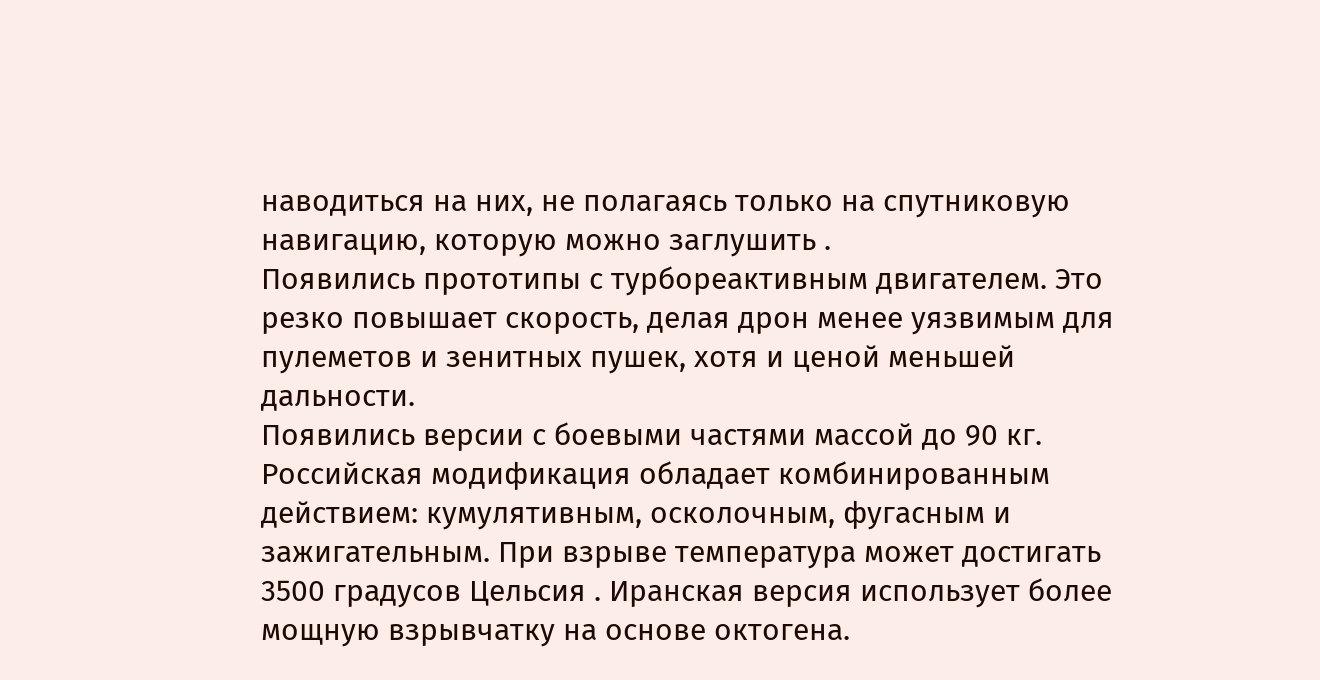наводиться на них, не полагаясь только на спутниковую навигацию, которую можно заглушить .
Появились прототипы с турбореактивным двигателем. Это резко повышает скорость, делая дрон менее уязвимым для пулеметов и зенитных пушек, хотя и ценой меньшей дальности.
Появились версии с боевыми частями массой до 90 кг. Российская модификация обладает комбинированным действием: кумулятивным, осколочным, фугасным и зажигательным. При взрыве температура может достигать 3500 градусов Цельсия . Иранская версия использует более мощную взрывчатку на основе октогена.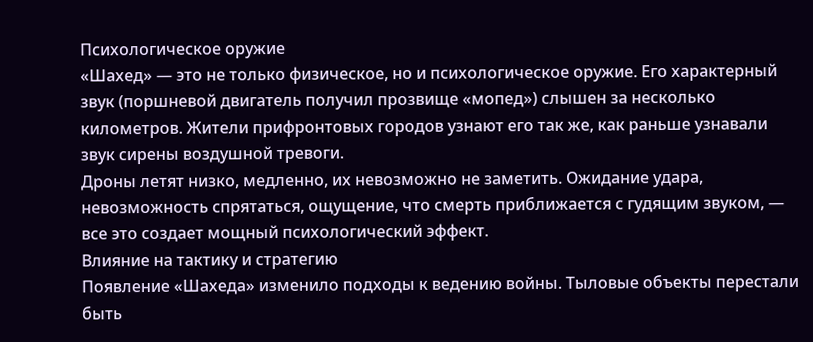Психологическое оружие
«Шахед» — это не только физическое, но и психологическое оружие. Его характерный звук (поршневой двигатель получил прозвище «мопед») слышен за несколько километров. Жители прифронтовых городов узнают его так же, как раньше узнавали звук сирены воздушной тревоги.
Дроны летят низко, медленно, их невозможно не заметить. Ожидание удара, невозможность спрятаться, ощущение, что смерть приближается с гудящим звуком, — все это создает мощный психологический эффект.
Влияние на тактику и стратегию
Появление «Шахеда» изменило подходы к ведению войны. Тыловые объекты перестали быть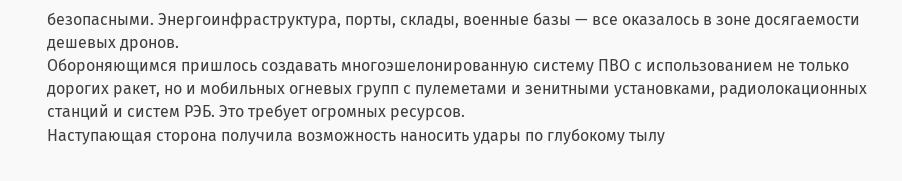безопасными. Энергоинфраструктура, порты, склады, военные базы — все оказалось в зоне досягаемости дешевых дронов.
Обороняющимся пришлось создавать многоэшелонированную систему ПВО с использованием не только дорогих ракет, но и мобильных огневых групп с пулеметами и зенитными установками, радиолокационных станций и систем РЭБ. Это требует огромных ресурсов.
Наступающая сторона получила возможность наносить удары по глубокому тылу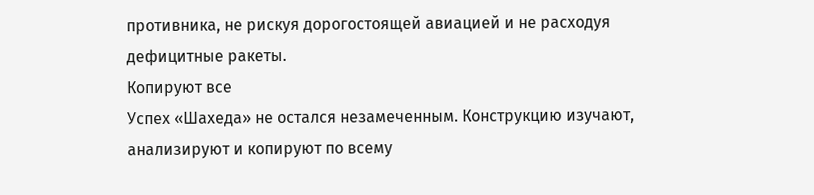противника, не рискуя дорогостоящей авиацией и не расходуя дефицитные ракеты.
Копируют все
Успех «Шахеда» не остался незамеченным. Конструкцию изучают, анализируют и копируют по всему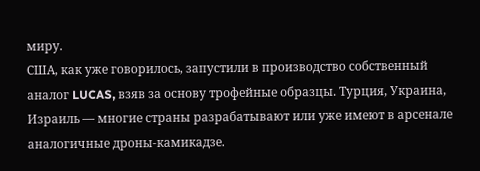миру.
США, как уже говорилось, запустили в производство собственный аналог LUCAS, взяв за основу трофейные образцы. Турция, Украина, Израиль — многие страны разрабатывают или уже имеют в арсенале аналогичные дроны-камикадзе.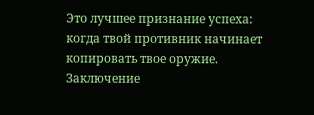Это лучшее признание успеха: когда твой противник начинает копировать твое оружие.
Заключение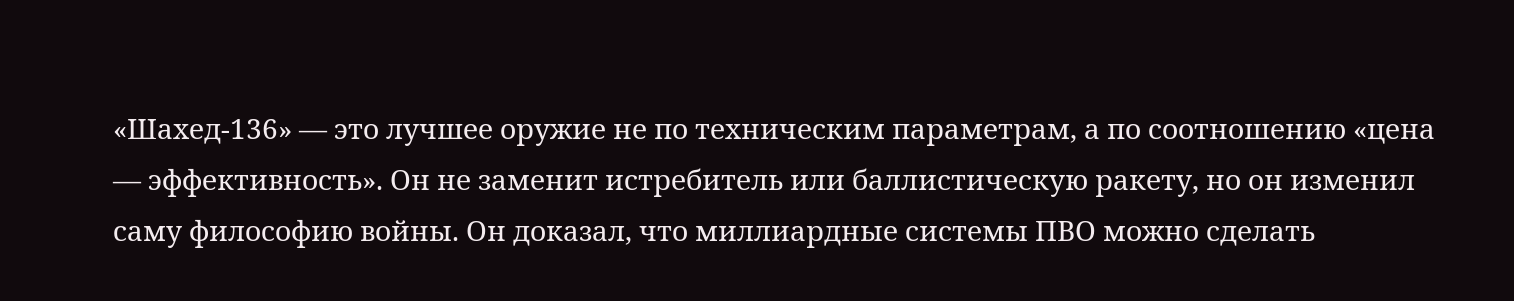«Шахед-136» — это лучшее оружие не по техническим параметрам, а по соотношению «цена — эффективность». Он не заменит истребитель или баллистическую ракету, но он изменил саму философию войны. Он доказал, что миллиардные системы ПВО можно сделать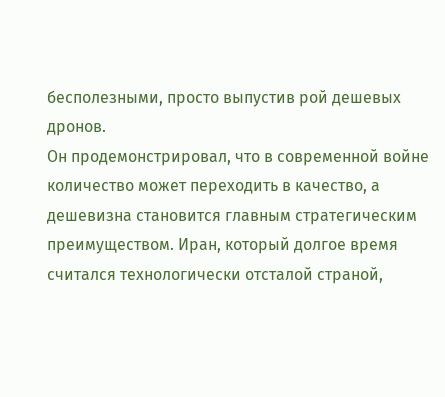бесполезными, просто выпустив рой дешевых дронов.
Он продемонстрировал, что в современной войне количество может переходить в качество, а дешевизна становится главным стратегическим преимуществом. Иран, который долгое время считался технологически отсталой страной,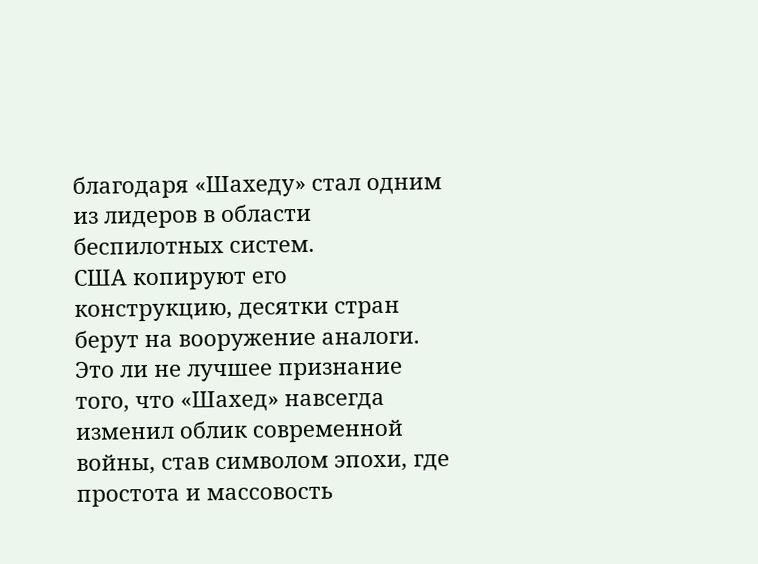благодаря «Шахеду» стал одним из лидеров в области беспилотных систем.
США копируют его конструкцию, десятки стран берут на вооружение аналоги. Это ли не лучшее признание того, что «Шахед» навсегда изменил облик современной войны, став символом эпохи, где простота и массовость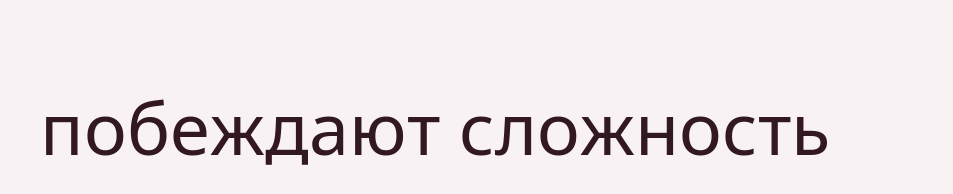побеждают сложность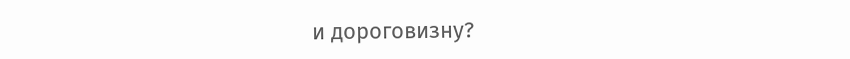и дороговизну?